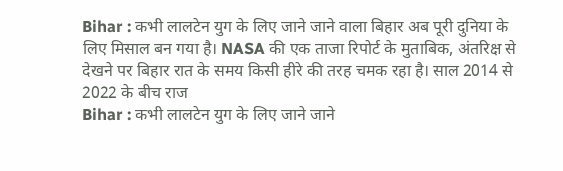Bihar : कभी लालटेन युग के लिए जाने जाने वाला बिहार अब पूरी दुनिया के लिए मिसाल बन गया है। NASA की एक ताजा रिपोर्ट के मुताबिक, अंतरिक्ष से देखने पर बिहार रात के समय किसी हीरे की तरह चमक रहा है। साल 2014 से 2022 के बीच राज
Bihar : कभी लालटेन युग के लिए जाने जाने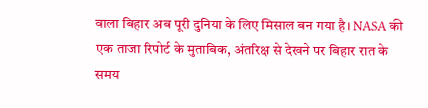वाला बिहार अब पूरी दुनिया के लिए मिसाल बन गया है। NASA की एक ताजा रिपोर्ट के मुताबिक, अंतरिक्ष से देखने पर बिहार रात के समय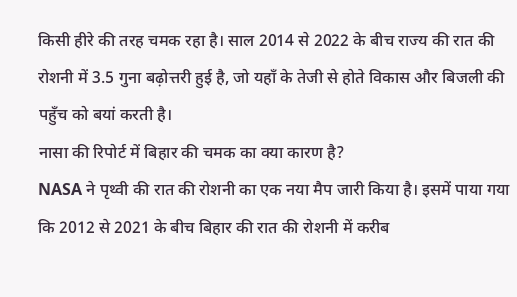किसी हीरे की तरह चमक रहा है। साल 2014 से 2022 के बीच राज्य की रात की रोशनी में 3.5 गुना बढ़ोत्तरी हुई है, जो यहाँ के तेजी से होते विकास और बिजली की पहुँच को बयां करती है।
नासा की रिपोर्ट में बिहार की चमक का क्या कारण है?
NASA ने पृथ्वी की रात की रोशनी का एक नया मैप जारी किया है। इसमें पाया गया कि 2012 से 2021 के बीच बिहार की रात की रोशनी में करीब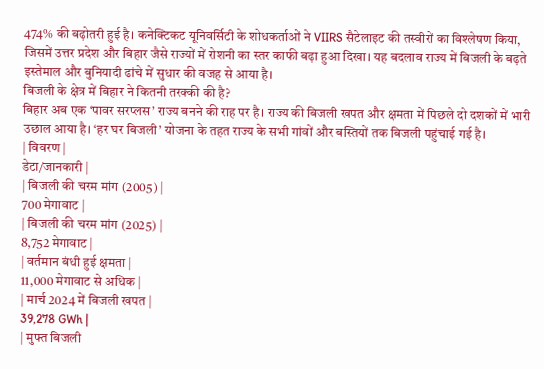474% की बढ़ोतरी हुई है। कनेक्टिकट यूनिवर्सिटी के शोधकर्ताओं ने VIIRS सैटेलाइट की तस्वीरों का विश्लेषण किया, जिसमें उत्तर प्रदेश और बिहार जैसे राज्यों में रोशनी का स्तर काफी बढ़ा हुआ दिखा। यह बदलाव राज्य में बिजली के बढ़ते इस्तेमाल और बुनियादी ढांचे में सुधार की वजह से आया है।
बिजली के क्षेत्र में बिहार ने कितनी तरक्की की है?
बिहार अब एक ‘पावर सरप्लस’ राज्य बनने की राह पर है। राज्य की बिजली खपत और क्षमता में पिछले दो दशकों में भारी उछाल आया है। ‘हर घर बिजली’ योजना के तहत राज्य के सभी गांवों और बस्तियों तक बिजली पहुंचाई गई है।
| विवरण |
डेटा/जानकारी |
| बिजली की चरम मांग (2005) |
700 मेगावाट |
| बिजली की चरम मांग (2025) |
8,752 मेगावाट |
| वर्तमान बंधी हुई क्षमता |
11,000 मेगावाट से अधिक |
| मार्च 2024 में बिजली खपत |
39,278 GWh |
| मुफ्त बिजली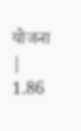योजना |
1.86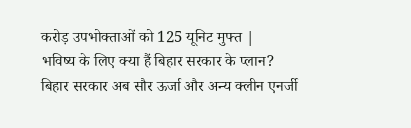करोड़ उपभोक्ताओं को 125 यूनिट मुफ्त |
भविष्य के लिए क्या हैं बिहार सरकार के प्लान?
बिहार सरकार अब सौर ऊर्जा और अन्य क्लीन एनर्जी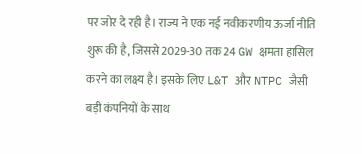पर जोर दे रही है। राज्य ने एक नई नवीकरणीय ऊर्जा नीति शुरू की है, जिससे 2029-30 तक 24 GW क्षमता हासिल करने का लक्ष्य है। इसके लिए L&T और NTPC जैसी बड़ी कंपनियों के साथ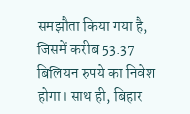समझौता किया गया है, जिसमें करीब 53.37 बिलियन रुपये का निवेश होगा। साथ ही, बिहार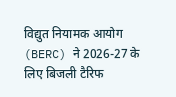विद्युत नियामक आयोग (BERC) ने 2026-27 के लिए बिजली टैरिफ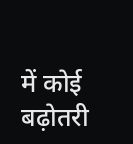में कोई बढ़ोतरी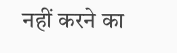नहीं करने का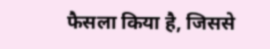फैसला किया है, जिससे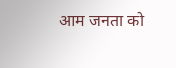आम जनता को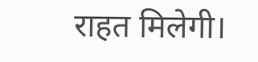राहत मिलेगी।